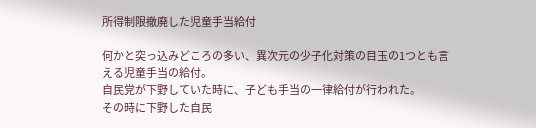所得制限撤廃した児童手当給付

何かと突っ込みどころの多い、異次元の少子化対策の目玉の1つとも言える児童手当の給付。
自民党が下野していた時に、子ども手当の一律給付が行われた。
その時に下野した自民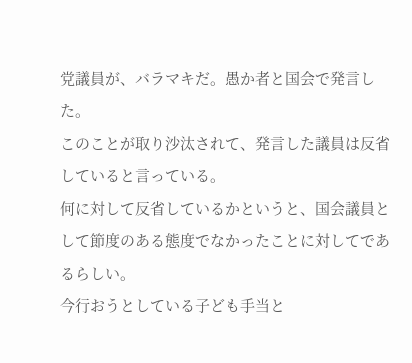党議員が、バラマキだ。愚か者と国会で発言した。
このことが取り沙汰されて、発言した議員は反省していると言っている。
何に対して反省しているかというと、国会議員として節度のある態度でなかったことに対してであるらしい。
今行おうとしている子ども手当と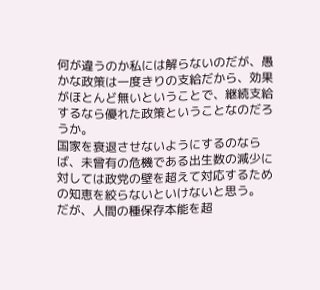何が違うのか私には解らないのだが、愚かな政策は一度きりの支給だから、効果がほとんど無いということで、継続支給するなら優れた政策ということなのだろうか。
国家を衰退させないようにするのならば、未曾有の危機である出生数の減少に対しては政党の壁を超えて対応するための知恵を絞らないといけないと思う。
だが、人間の種保存本能を超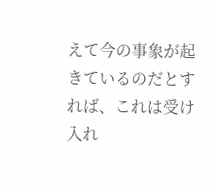えて今の事象が起きているのだとすれば、これは受け入れ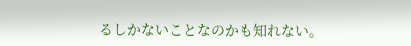るしかないことなのかも知れない。